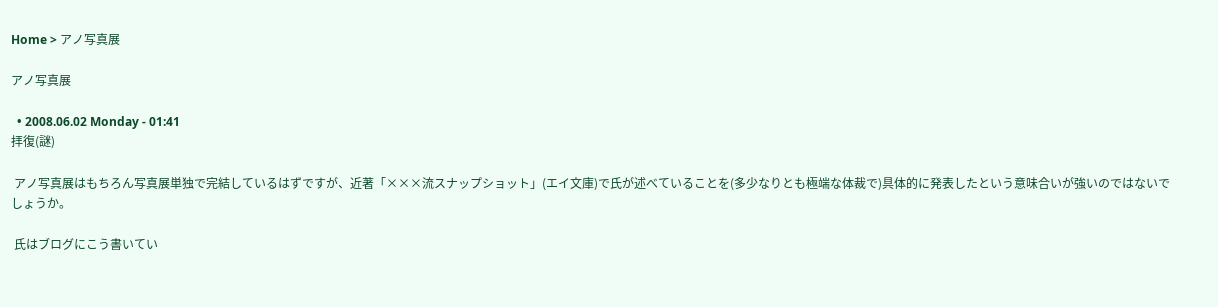Home > アノ写真展

アノ写真展

  • 2008.06.02 Monday - 01:41
拝復(謎)

 アノ写真展はもちろん写真展単独で完結しているはずですが、近著「×××流スナップショット」(エイ文庫)で氏が述べていることを(多少なりとも極端な体裁で)具体的に発表したという意味合いが強いのではないでしょうか。

 氏はブログにこう書いてい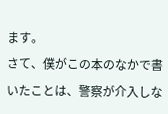ます。
さて、僕がこの本のなかで書いたことは、警察が介入しな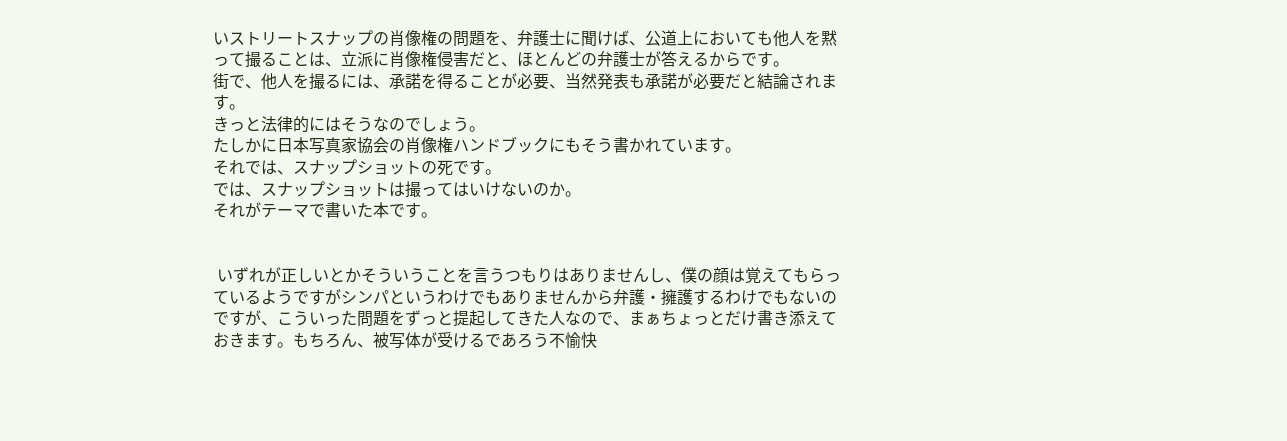いストリートスナップの肖像権の問題を、弁護士に聞けば、公道上においても他人を黙って撮ることは、立派に肖像権侵害だと、ほとんどの弁護士が答えるからです。
街で、他人を撮るには、承諾を得ることが必要、当然発表も承諾が必要だと結論されます。
きっと法律的にはそうなのでしょう。
たしかに日本写真家協会の肖像権ハンドブックにもそう書かれています。
それでは、スナップショットの死です。
では、スナップショットは撮ってはいけないのか。
それがテーマで書いた本です。


 いずれが正しいとかそういうことを言うつもりはありませんし、僕の顔は覚えてもらっているようですがシンパというわけでもありませんから弁護・擁護するわけでもないのですが、こういった問題をずっと提起してきた人なので、まぁちょっとだけ書き添えておきます。もちろん、被写体が受けるであろう不愉快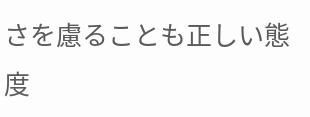さを慮ることも正しい態度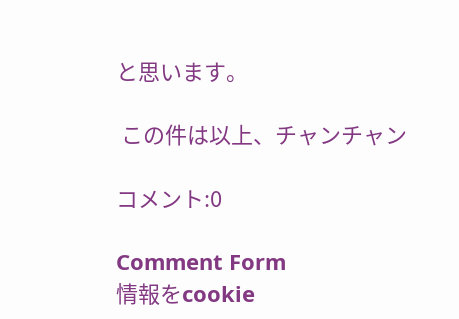と思います。

 この件は以上、チャンチャン

コメント:0

Comment Form
情報をcookie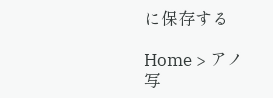に保存する

Home > アノ写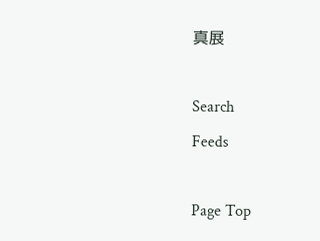真展

Search
Feeds

Page Top